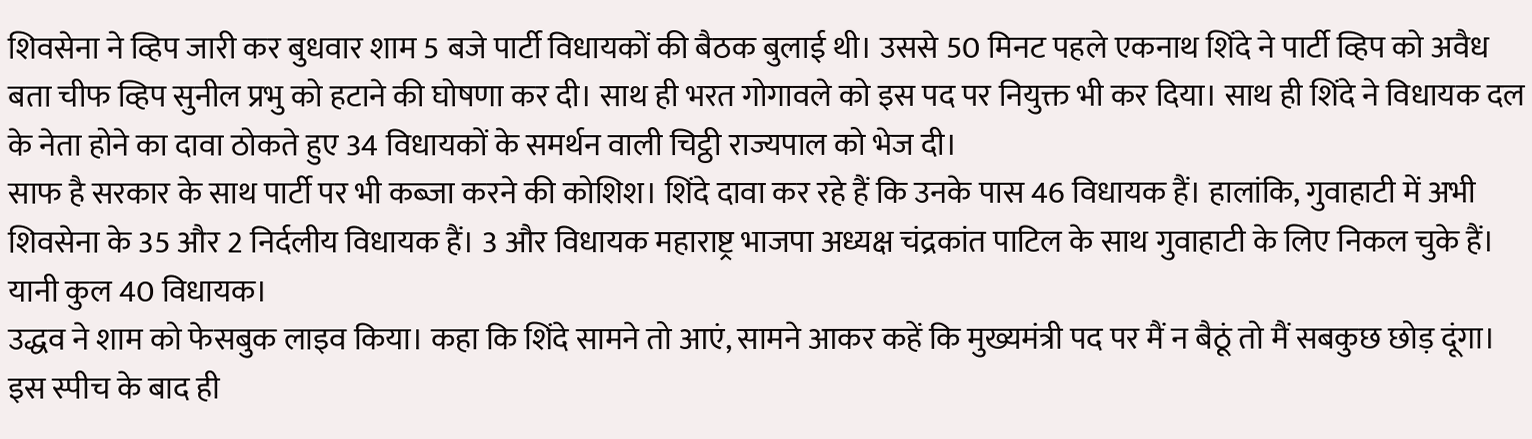शिवसेना ने व्हिप जारी कर बुधवार शाम 5 बजे पार्टी विधायकों की बैठक बुलाई थी। उससे 50 मिनट पहले एकनाथ शिंदे ने पार्टी व्हिप को अवैध बता चीफ व्हिप सुनील प्रभु को हटाने की घोषणा कर दी। साथ ही भरत गोगावले को इस पद पर नियुक्त भी कर दिया। साथ ही शिंदे ने विधायक दल के नेता होने का दावा ठोकते हुए 34 विधायकों के समर्थन वाली चिट्ठी राज्यपाल को भेज दी।
साफ है सरकार के साथ पार्टी पर भी कब्जा करने की कोशिश। शिंदे दावा कर रहे हैं कि उनके पास 46 विधायक हैं। हालांकि, गुवाहाटी में अभी शिवसेना के 35 और 2 निर्दलीय विधायक हैं। 3 और विधायक महाराष्ट्र भाजपा अध्यक्ष चंद्रकांत पाटिल के साथ गुवाहाटी के लिए निकल चुके हैं। यानी कुल 40 विधायक।
उद्धव ने शाम को फेसबुक लाइव किया। कहा कि शिंदे सामने तो आएं, सामने आकर कहें कि मुख्यमंत्री पद पर मैं न बैठूं तो मैं सबकुछ छोड़ दूंगा। इस स्पीच के बाद ही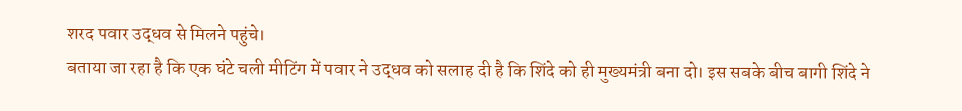शरद पवार उद्धव से मिलने पहुंचे।
बताया जा रहा है कि एक घंटे चली मीटिंग में पवार ने उद्धव को सलाह दी है कि शिंदे को ही मुख्यमंत्री बना दो। इस सबके बीच बागी शिंदे ने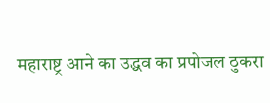महाराष्ट्र आने का उद्धव का प्रपोजल ठुकरा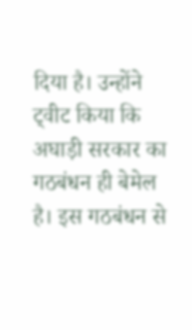दिया है। उन्होंने ट्वीट किया कि अघाड़ी सरकार का गठबंधन ही बेमेल है। इस गठबंधन से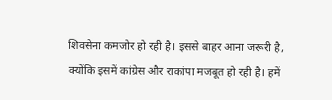शिवसेना कमजोर हो रही है। इससे बाहर आना जरूरी है, क्योंकि इसमें कांग्रेस और राकांपा मजबूत हो रही है। हमें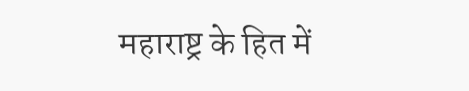महाराष्ट्र के हित में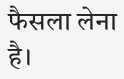फैसला लेना है।